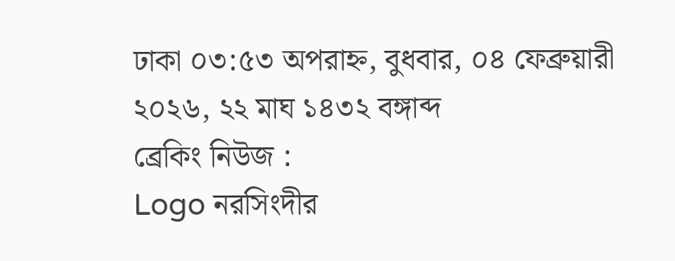ঢাকা ০৩:৫৩ অপরাহ্ন, বুধবার, ০৪ ফেব্রুয়ারী ২০২৬, ২২ মাঘ ১৪৩২ বঙ্গাব্দ
ব্রেকিং নিউজ :
Logo নরসিংদীর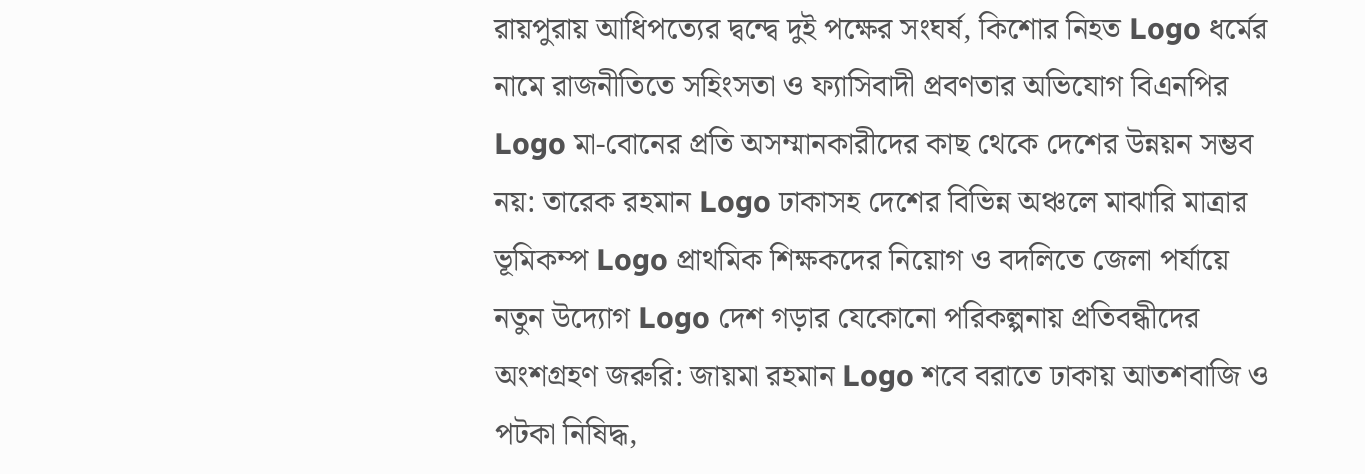রায়পুরায় আধিপত্যের দ্বন্দ্বে দুই পক্ষের সংঘর্ষ, কিশোর নিহত Logo ধর্মের নামে রাজনীতিতে সহিংসতা ও ফ্যাসিবাদী প্রবণতার অভিযোগ বিএনপির Logo মা-বোনের প্রতি অসম্মানকারীদের কাছ থেকে দেশের উন্নয়ন সম্ভব নয়: তারেক রহমান Logo ঢাকাসহ দেশের বিভিন্ন অঞ্চলে মাঝারি মাত্রার ভূমিকম্প Logo প্রাথমিক শিক্ষকদের নিয়োগ ও বদলিতে জেলা পর্যায়ে নতুন উদ্যোগ Logo দেশ গড়ার যেকোনো পরিকল্পনায় প্রতিবন্ধীদের অংশগ্রহণ জরুরি: জায়মা রহমান Logo শবে বরাতে ঢাকায় আতশবাজি ও পটকা নিষিদ্ধ,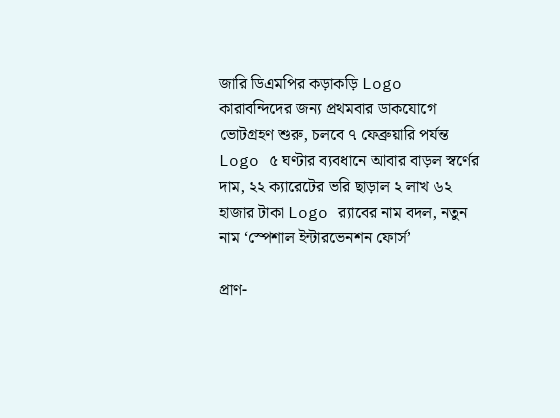জারি ডিএমপির কড়াকড়ি Logo কারাবন্দিদের জন্য প্রথমবার ডাকযোগে ভোটগ্রহণ শুরু, চলবে ৭ ফেব্রুয়ারি পর্যন্ত Logo ৫ ঘণ্টার ব্যবধানে আবার বাড়ল স্বর্ণের দাম, ২২ ক্যারেটের ভরি ছাড়াল ২ লাখ ৬২ হাজার টাকা Logo র‌্যাবের নাম বদল, নতুন নাম ‘স্পেশাল ইন্টারভেনশন ফোর্স’

প্রাণ-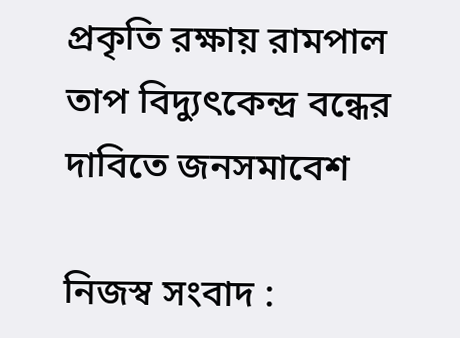প্রকৃতি রক্ষায় রামপাল তাপ বিদ্যুৎকেন্দ্র বন্ধের দাবিতে জনসমাবেশ

নিজস্ব সংবাদ :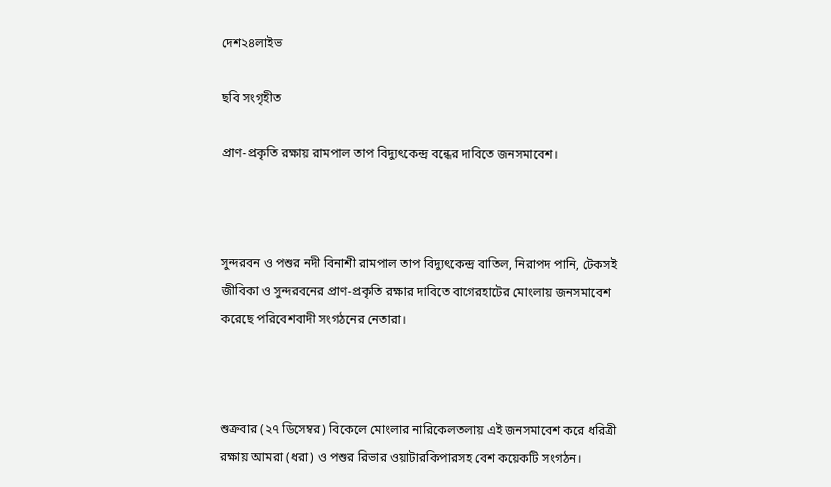দেশ২৪লাইভ

ছবি সংগৃহীত

প্রাণ-প্রকৃতি রক্ষায় রামপাল তাপ বিদ্যুৎকেন্দ্র বন্ধের দাবিতে জনসমাবেশ।



সুন্দরবন ও পশুর নদী বিনাশী রামপাল তাপ বিদ্যুৎকেন্দ্র বাতিল, নিরাপদ পানি, টেকসই জীবিকা ও সুন্দরবনের প্রাণ-প্রকৃতি রক্ষার দাবিতে বাগেরহাটের মোংলায় জনসমাবেশ করেছে পরিবেশবাদী সংগঠনের নেতারা।



শুক্রবার (২৭ ডিসেম্বর) বিকেলে মোংলার নারিকেলতলায় এই জনসমাবেশ করে ধরিত্রী রক্ষায় আমরা (ধরা) ও পশুর রিভার ওয়াটারকিপারসহ বেশ কয়েকটি সংগঠন।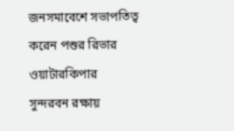জনসমাবেশে সভাপতিত্ব করেন পশুর রিভার ওয়াটারকিপার সুন্দরবন রক্ষায়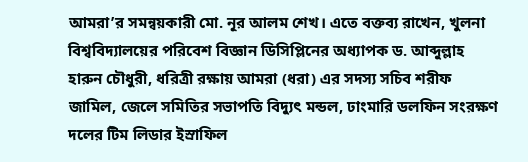আমরা’র সমন্বয়কারী মো. নূর আলম শেখ। এতে বক্তব্য রাখেন, খুলনা বিশ্ববিদ্যালয়ের পরিবেশ বিজ্ঞান ডিসিপ্লিনের অধ্যাপক ড. আব্দুল্লাহ হারুন চৌধুরী, ধরিত্রী রক্ষায় আমরা (ধরা) এর সদস্য সচিব শরীফ জামিল, জেলে সমিতির সভাপতি বিদ্যুৎ মন্ডল, ঢাংমারি ডলফিন সংরক্ষণ দলের টিম লিডার ইস্রাফিল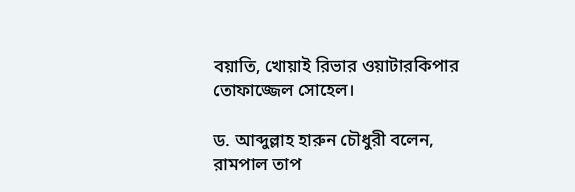বয়াতি, খোয়াই রিভার ওয়াটারকিপার তোফাজ্জেল সোহেল।

ড. আব্দুল্লাহ হারুন চৌধুরী বলেন, রামপাল তাপ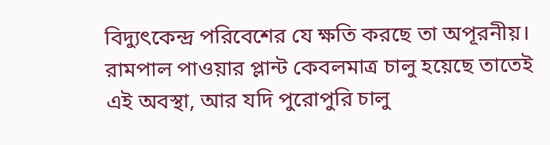বিদ্যুৎকেন্দ্র পরিবেশের যে ক্ষতি করছে তা অপূরনীয়। রামপাল পাওয়ার প্লান্ট কেবলমাত্র চালু হয়েছে তাতেই এই অবস্থা, আর যদি পুরোপুরি চালু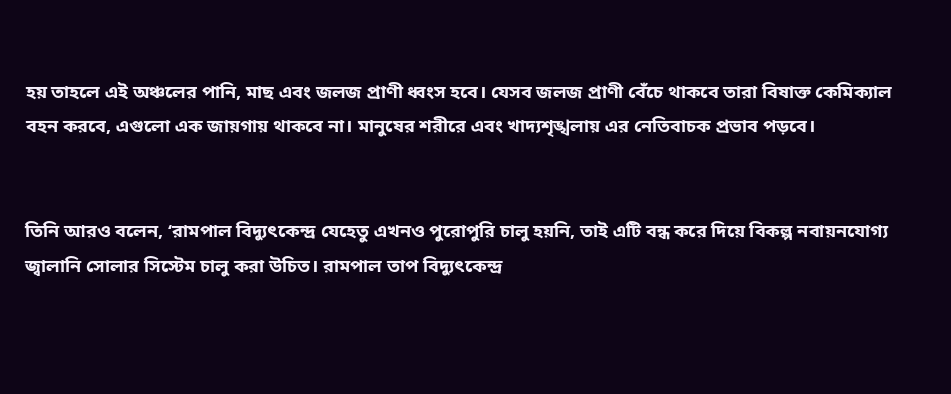হয় তাহলে এই অঞ্চলের পানি, মাছ এবং জলজ প্রাণী ধ্বংস হবে। যেসব জলজ প্রাণী বেঁচে থাকবে তারা বিষাক্ত কেমিক্যাল বহন করবে, এগুলো এক জায়গায় থাকবে না। মানুষের শরীরে এবং খাদ্যশৃঙ্খলায় এর নেতিবাচক প্রভাব পড়বে।


তিনি আরও বলেন, ‘রামপাল বিদ্যুৎকেন্দ্র যেহেতু এখনও পুরোপুরি চালু হয়নি, তাই এটি বন্ধ করে দিয়ে বিকল্প নবায়নযোগ্য জ্বালানি সোলার সিস্টেম চালু করা উচিত। রামপাল তাপ বিদ্যুৎকেন্দ্র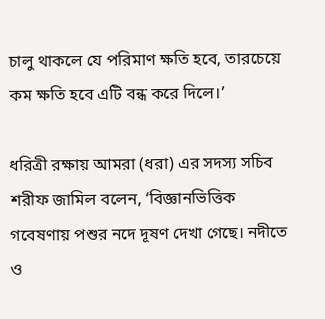চালু থাকলে যে পরিমাণ ক্ষতি হবে, তারচেয়ে কম ক্ষতি হবে এটি বন্ধ করে দিলে।’

ধরিত্রী রক্ষায় আমরা (ধরা) এর সদস্য সচিব শরীফ জামিল বলেন, ‘বিজ্ঞানভিত্তিক গবেষণায় পশুর নদে দূষণ দেখা গেছে। নদীতে ও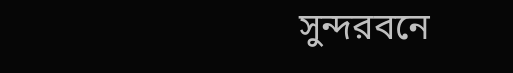সুন্দরবনে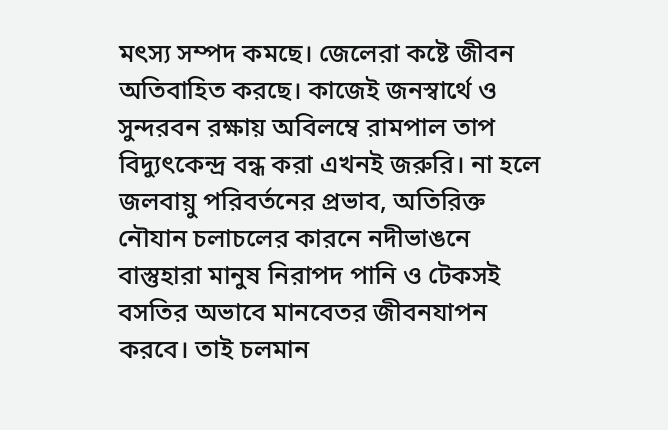মৎস্য সম্পদ কমছে। জেলেরা কষ্টে জীবন অতিবাহিত করছে। কাজেই জনস্বার্থে ও সুন্দরবন রক্ষায় অবিলম্বে রামপাল তাপ বিদ্যুৎকেন্দ্র বন্ধ করা এখনই জরুরি। না হলে জলবায়ু পরিবর্তনের প্রভাব, অতিরিক্ত নৌযান চলাচলের কারনে নদীভাঙনে বাস্তুহারা মানুষ নিরাপদ পানি ও টেকসই বসতির অভাবে মানবেতর জীবনযাপন করবে। তাই চলমান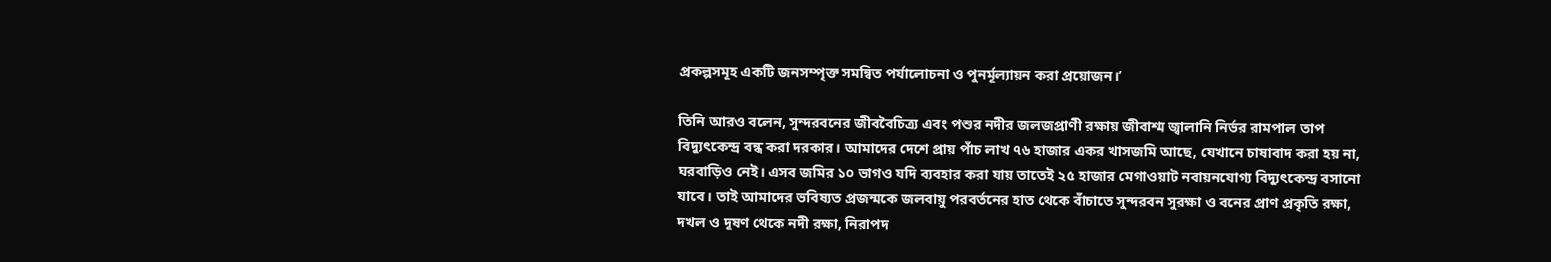প্রকল্পসমূহ একটি জনসম্পৃক্ত সমন্বিত পর্যালোচনা ও পুনর্মূল্যায়ন করা প্রয়োজন।’

তিনি আরও বলেন, সুন্দরবনের জীববৈচিত্র্য এবং পশুর নদীর জলজপ্রাণী রক্ষায় জীবাশ্ম জ্বালানি নির্ভর রামপাল তাপ বিদ্যুৎকেন্দ্র বন্ধ করা দরকার। আমাদের দেশে প্রায় পাঁচ লাখ ৭৬ হাজার একর খাসজমি আছে, যেখানে চাষাবাদ করা হয় না, ঘরবাড়িও নেই। এসব জমির ১০ ভাগও যদি ব্যবহার করা যায় তাতেই ২৫ হাজার মেগাওয়াট নবায়নযোগ্য বিদ্যুৎকেন্দ্র বসানো যাবে। তাই আমাদের ভবিষ্যত প্রজন্মকে জলবায়ু পরবর্তনের হাত থেকে বাঁচাতে সুন্দরবন সুরক্ষা ও বনের প্রাণ প্রকৃতি রক্ষা, দখল ও দূষণ থেকে নদী রক্ষা, নিরাপদ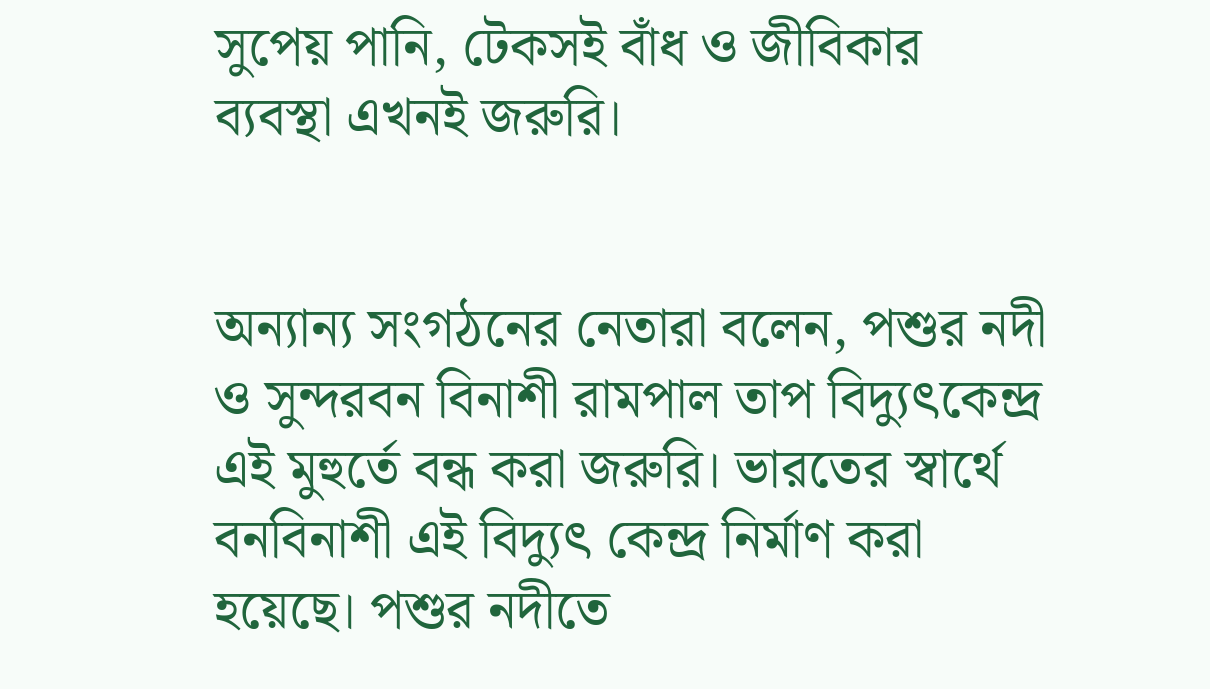সুপেয় পানি, টেকসই বাঁধ ও জীবিকার ব্যবস্থা এখনই জরুরি।


অন্যান্য সংগঠনের নেতারা বলেন, পশুর নদী ও সুন্দরবন বিনাশী রামপাল তাপ বিদ্যুৎকেন্দ্র এই মুহুর্তে বন্ধ করা জরুরি। ভারতের স্বার্থে বনবিনাশী এই বিদ্যুৎ কেন্দ্র নির্মাণ করা হয়েছে। পশুর নদীতে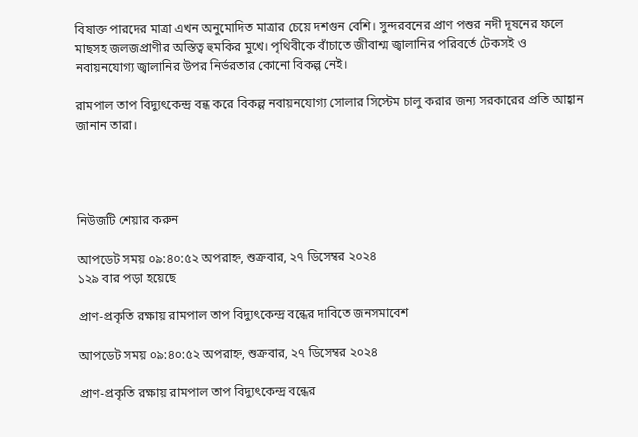বিষাক্ত পারদের মাত্রা এখন অনুমোদিত মাত্রার চেয়ে দশগুন বেশি। সুন্দরবনের প্রাণ পশুর নদী দূষনের ফলে মাছসহ জলজপ্রাণীর অস্তিত্ব হুমকির মুখে। পৃথিবীকে বাঁচাতে জীবাশ্ম জ্বালানির পরিবর্তে টেকসই ও নবায়নযোগ্য জ্বালানির উপর নির্ভরতার কোনো বিকল্প নেই।

রামপাল তাপ বিদ্যুৎকেন্দ্র বন্ধ করে বিকল্প নবায়নযোগ্য সোলার সিস্টেম চালু করার জন্য সরকারের প্রতি আহ্বান জানান তারা।




নিউজটি শেয়ার করুন

আপডেট সময় ০৯:৪০:৫২ অপরাহ্ন, শুক্রবার, ২৭ ডিসেম্বর ২০২৪
১২৯ বার পড়া হয়েছে

প্রাণ-প্রকৃতি রক্ষায় রামপাল তাপ বিদ্যুৎকেন্দ্র বন্ধের দাবিতে জনসমাবেশ

আপডেট সময় ০৯:৪০:৫২ অপরাহ্ন, শুক্রবার, ২৭ ডিসেম্বর ২০২৪

প্রাণ-প্রকৃতি রক্ষায় রামপাল তাপ বিদ্যুৎকেন্দ্র বন্ধের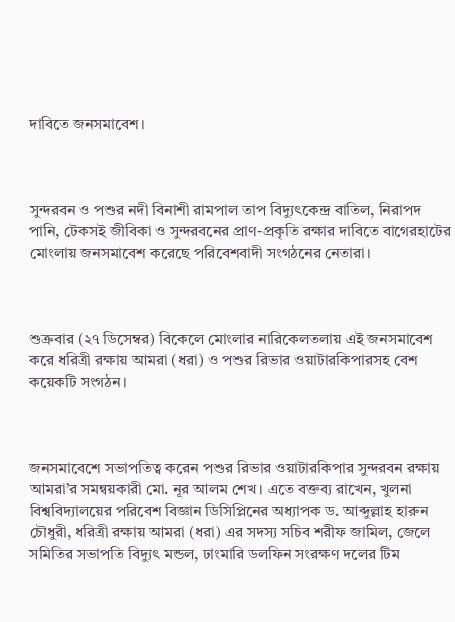দাবিতে জনসমাবেশ।



সুন্দরবন ও পশুর নদী বিনাশী রামপাল তাপ বিদ্যুৎকেন্দ্র বাতিল, নিরাপদ পানি, টেকসই জীবিকা ও সুন্দরবনের প্রাণ-প্রকৃতি রক্ষার দাবিতে বাগেরহাটের মোংলায় জনসমাবেশ করেছে পরিবেশবাদী সংগঠনের নেতারা।



শুক্রবার (২৭ ডিসেম্বর) বিকেলে মোংলার নারিকেলতলায় এই জনসমাবেশ করে ধরিত্রী রক্ষায় আমরা (ধরা) ও পশুর রিভার ওয়াটারকিপারসহ বেশ কয়েকটি সংগঠন।



জনসমাবেশে সভাপতিত্ব করেন পশুর রিভার ওয়াটারকিপার সুন্দরবন রক্ষায় আমরা’র সমন্বয়কারী মো. নূর আলম শেখ। এতে বক্তব্য রাখেন, খুলনা বিশ্ববিদ্যালয়ের পরিবেশ বিজ্ঞান ডিসিপ্লিনের অধ্যাপক ড. আব্দুল্লাহ হারুন চৌধুরী, ধরিত্রী রক্ষায় আমরা (ধরা) এর সদস্য সচিব শরীফ জামিল, জেলে সমিতির সভাপতি বিদ্যুৎ মন্ডল, ঢাংমারি ডলফিন সংরক্ষণ দলের টিম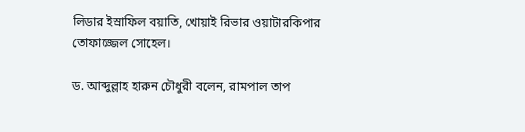লিডার ইস্রাফিল বয়াতি, খোয়াই রিভার ওয়াটারকিপার তোফাজ্জেল সোহেল।

ড. আব্দুল্লাহ হারুন চৌধুরী বলেন, রামপাল তাপ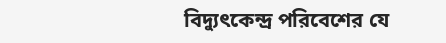বিদ্যুৎকেন্দ্র পরিবেশের যে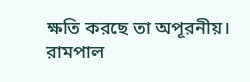ক্ষতি করছে তা অপূরনীয়। রামপাল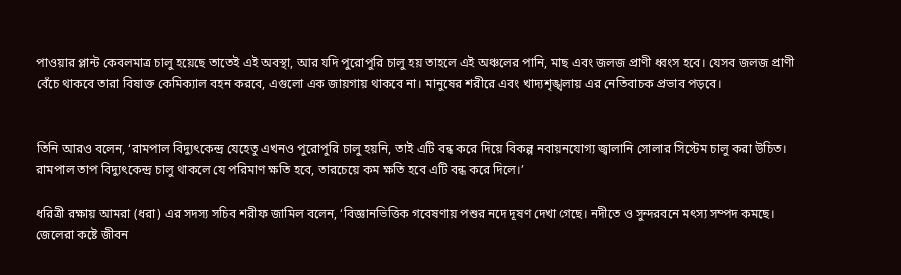পাওয়ার প্লান্ট কেবলমাত্র চালু হয়েছে তাতেই এই অবস্থা, আর যদি পুরোপুরি চালু হয় তাহলে এই অঞ্চলের পানি, মাছ এবং জলজ প্রাণী ধ্বংস হবে। যেসব জলজ প্রাণী বেঁচে থাকবে তারা বিষাক্ত কেমিক্যাল বহন করবে, এগুলো এক জায়গায় থাকবে না। মানুষের শরীরে এবং খাদ্যশৃঙ্খলায় এর নেতিবাচক প্রভাব পড়বে।


তিনি আরও বলেন, ‘রামপাল বিদ্যুৎকেন্দ্র যেহেতু এখনও পুরোপুরি চালু হয়নি, তাই এটি বন্ধ করে দিয়ে বিকল্প নবায়নযোগ্য জ্বালানি সোলার সিস্টেম চালু করা উচিত। রামপাল তাপ বিদ্যুৎকেন্দ্র চালু থাকলে যে পরিমাণ ক্ষতি হবে, তারচেয়ে কম ক্ষতি হবে এটি বন্ধ করে দিলে।’

ধরিত্রী রক্ষায় আমরা (ধরা) এর সদস্য সচিব শরীফ জামিল বলেন, ‘বিজ্ঞানভিত্তিক গবেষণায় পশুর নদে দূষণ দেখা গেছে। নদীতে ও সুন্দরবনে মৎস্য সম্পদ কমছে। জেলেরা কষ্টে জীবন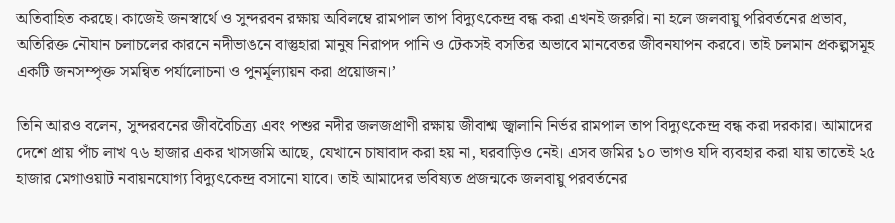অতিবাহিত করছে। কাজেই জনস্বার্থে ও সুন্দরবন রক্ষায় অবিলম্বে রামপাল তাপ বিদ্যুৎকেন্দ্র বন্ধ করা এখনই জরুরি। না হলে জলবায়ু পরিবর্তনের প্রভাব, অতিরিক্ত নৌযান চলাচলের কারনে নদীভাঙনে বাস্তুহারা মানুষ নিরাপদ পানি ও টেকসই বসতির অভাবে মানবেতর জীবনযাপন করবে। তাই চলমান প্রকল্পসমূহ একটি জনসম্পৃক্ত সমন্বিত পর্যালোচনা ও পুনর্মূল্যায়ন করা প্রয়োজন।’

তিনি আরও বলেন, সুন্দরবনের জীববৈচিত্র্য এবং পশুর নদীর জলজপ্রাণী রক্ষায় জীবাশ্ম জ্বালানি নির্ভর রামপাল তাপ বিদ্যুৎকেন্দ্র বন্ধ করা দরকার। আমাদের দেশে প্রায় পাঁচ লাখ ৭৬ হাজার একর খাসজমি আছে, যেখানে চাষাবাদ করা হয় না, ঘরবাড়িও নেই। এসব জমির ১০ ভাগও যদি ব্যবহার করা যায় তাতেই ২৫ হাজার মেগাওয়াট নবায়নযোগ্য বিদ্যুৎকেন্দ্র বসানো যাবে। তাই আমাদের ভবিষ্যত প্রজন্মকে জলবায়ু পরবর্তনের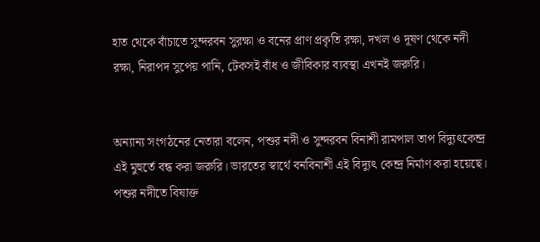হাত থেকে বাঁচাতে সুন্দরবন সুরক্ষা ও বনের প্রাণ প্রকৃতি রক্ষা, দখল ও দূষণ থেকে নদী রক্ষা, নিরাপদ সুপেয় পানি, টেকসই বাঁধ ও জীবিকার ব্যবস্থা এখনই জরুরি।


অন্যান্য সংগঠনের নেতারা বলেন, পশুর নদী ও সুন্দরবন বিনাশী রামপাল তাপ বিদ্যুৎকেন্দ্র এই মুহুর্তে বন্ধ করা জরুরি। ভারতের স্বার্থে বনবিনাশী এই বিদ্যুৎ কেন্দ্র নির্মাণ করা হয়েছে। পশুর নদীতে বিষাক্ত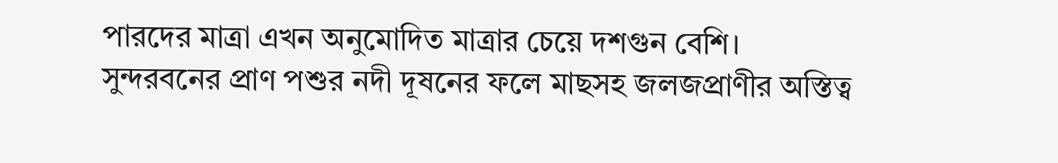পারদের মাত্রা এখন অনুমোদিত মাত্রার চেয়ে দশগুন বেশি। সুন্দরবনের প্রাণ পশুর নদী দূষনের ফলে মাছসহ জলজপ্রাণীর অস্তিত্ব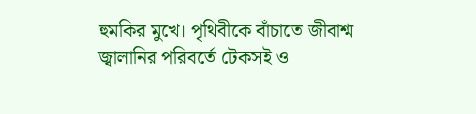হুমকির মুখে। পৃথিবীকে বাঁচাতে জীবাশ্ম জ্বালানির পরিবর্তে টেকসই ও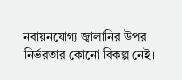নবায়নযোগ্য জ্বালানির উপর নির্ভরতার কোনো বিকল্প নেই।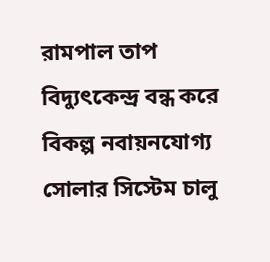রামপাল তাপ বিদ্যুৎকেন্দ্র বন্ধ করে বিকল্প নবায়নযোগ্য সোলার সিস্টেম চালু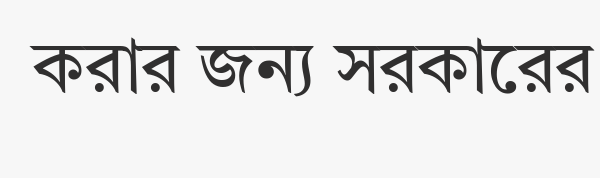করার জন্য সরকারের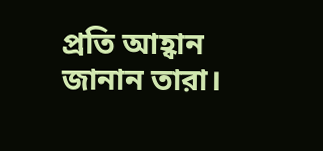প্রতি আহ্বান জানান তারা।